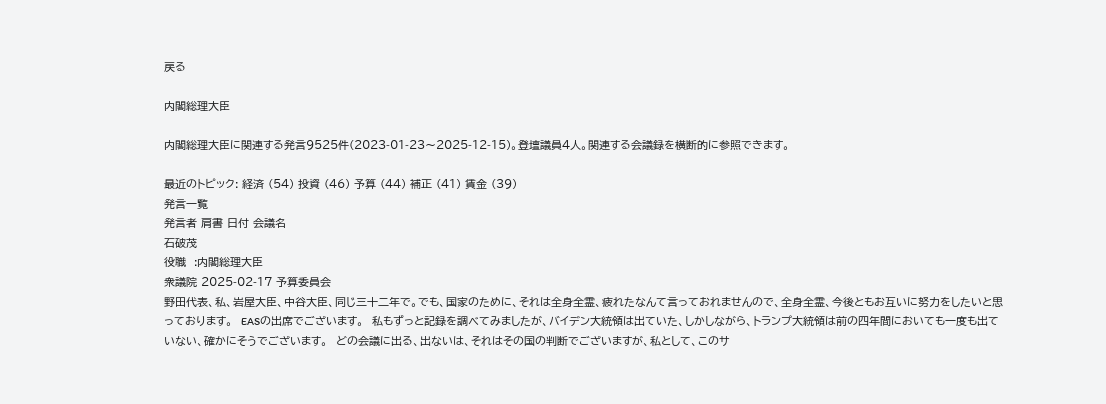戻る

内閣総理大臣

内閣総理大臣に関連する発言9525件(2023-01-23〜2025-12-15)。登壇議員4人。関連する会議録を横断的に参照できます。

最近のトピック: 経済 (54) 投資 (46) 予算 (44) 補正 (41) 賃金 (39)
発言一覧
発言者 肩書 日付 会議名
石破茂
役職  :内閣総理大臣
衆議院 2025-02-17 予算委員会
野田代表、私、岩屋大臣、中谷大臣、同じ三十二年で。でも、国家のために、それは全身全霊、疲れたなんて言っておれませんので、全身全霊、今後ともお互いに努力をしたいと思っております。  EASの出席でございます。  私もずっと記録を調べてみましたが、バイデン大統領は出ていた、しかしながら、トランプ大統領は前の四年間においても一度も出ていない、確かにそうでございます。  どの会議に出る、出ないは、それはその国の判断でございますが、私として、このサ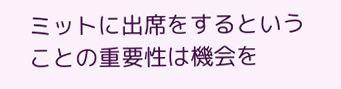ミットに出席をするということの重要性は機会を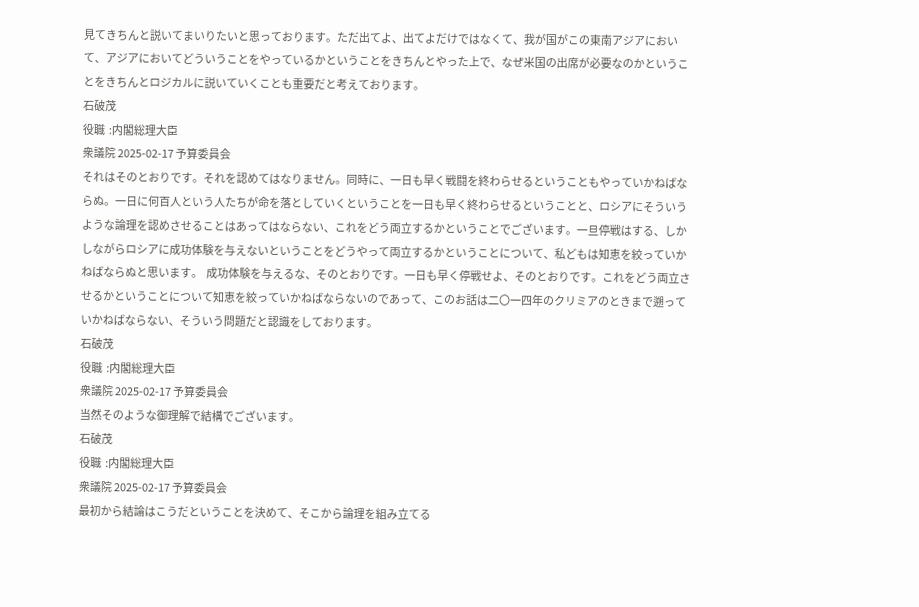見てきちんと説いてまいりたいと思っております。ただ出てよ、出てよだけではなくて、我が国がこの東南アジアにおいて、アジアにおいてどういうことをやっているかということをきちんとやった上で、なぜ米国の出席が必要なのかということをきちんとロジカルに説いていくことも重要だと考えております。
石破茂
役職  :内閣総理大臣
衆議院 2025-02-17 予算委員会
それはそのとおりです。それを認めてはなりません。同時に、一日も早く戦闘を終わらせるということもやっていかねばならぬ。一日に何百人という人たちが命を落としていくということを一日も早く終わらせるということと、ロシアにそういうような論理を認めさせることはあってはならない、これをどう両立するかということでございます。一旦停戦はする、しかしながらロシアに成功体験を与えないということをどうやって両立するかということについて、私どもは知恵を絞っていかねばならぬと思います。  成功体験を与えるな、そのとおりです。一日も早く停戦せよ、そのとおりです。これをどう両立させるかということについて知恵を絞っていかねばならないのであって、このお話は二〇一四年のクリミアのときまで遡っていかねばならない、そういう問題だと認識をしております。
石破茂
役職  :内閣総理大臣
衆議院 2025-02-17 予算委員会
当然そのような御理解で結構でございます。
石破茂
役職  :内閣総理大臣
衆議院 2025-02-17 予算委員会
最初から結論はこうだということを決めて、そこから論理を組み立てる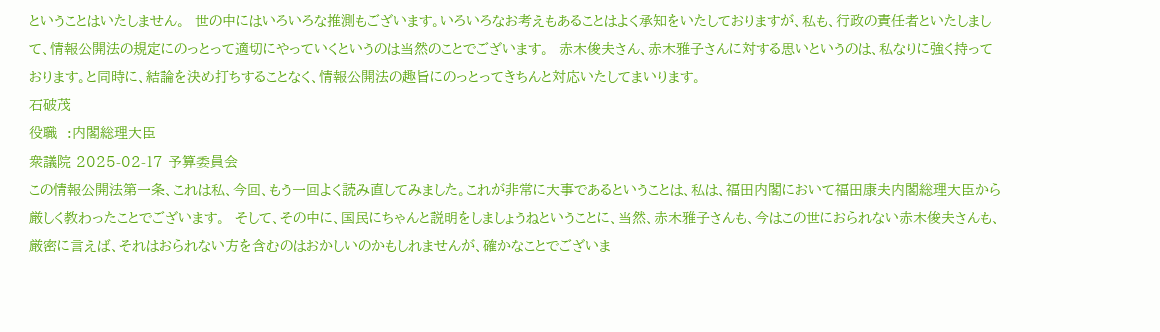ということはいたしません。  世の中にはいろいろな推測もございます。いろいろなお考えもあることはよく承知をいたしておりますが、私も、行政の責任者といたしまして、情報公開法の規定にのっとって適切にやっていくというのは当然のことでございます。  赤木俊夫さん、赤木雅子さんに対する思いというのは、私なりに強く持っております。と同時に、結論を決め打ちすることなく、情報公開法の趣旨にのっとってきちんと対応いたしてまいります。
石破茂
役職  :内閣総理大臣
衆議院 2025-02-17 予算委員会
この情報公開法第一条、これは私、今回、もう一回よく読み直してみました。これが非常に大事であるということは、私は、福田内閣において福田康夫内閣総理大臣から厳しく教わったことでございます。  そして、その中に、国民にちゃんと説明をしましょうねということに、当然、赤木雅子さんも、今はこの世におられない赤木俊夫さんも、厳密に言えば、それはおられない方を含むのはおかしいのかもしれませんが、確かなことでございま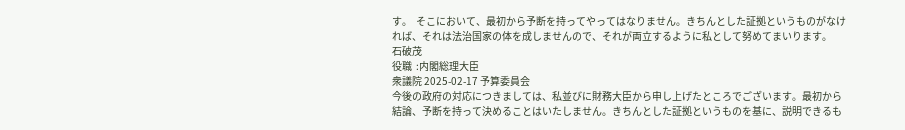す。  そこにおいて、最初から予断を持ってやってはなりません。きちんとした証拠というものがなければ、それは法治国家の体を成しませんので、それが両立するように私として努めてまいります。
石破茂
役職  :内閣総理大臣
衆議院 2025-02-17 予算委員会
今後の政府の対応につきましては、私並びに財務大臣から申し上げたところでございます。最初から結論、予断を持って決めることはいたしません。きちんとした証拠というものを基に、説明できるも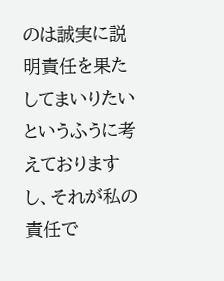のは誠実に説明責任を果たしてまいりたいというふうに考えておりますし、それが私の責任で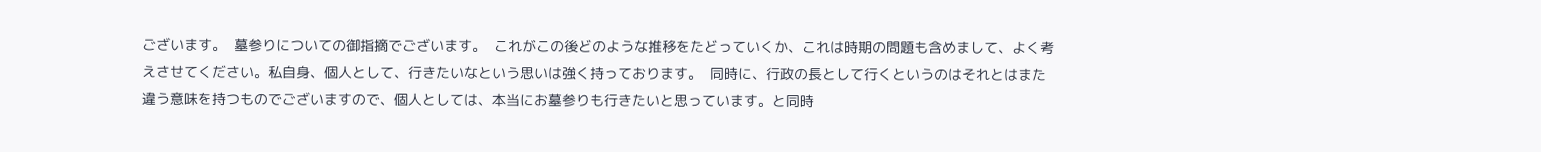ございます。  墓参りについての御指摘でございます。  これがこの後どのような推移をたどっていくか、これは時期の問題も含めまして、よく考えさせてください。私自身、個人として、行きたいなという思いは強く持っております。  同時に、行政の長として行くというのはそれとはまた違う意味を持つものでございますので、個人としては、本当にお墓参りも行きたいと思っています。と同時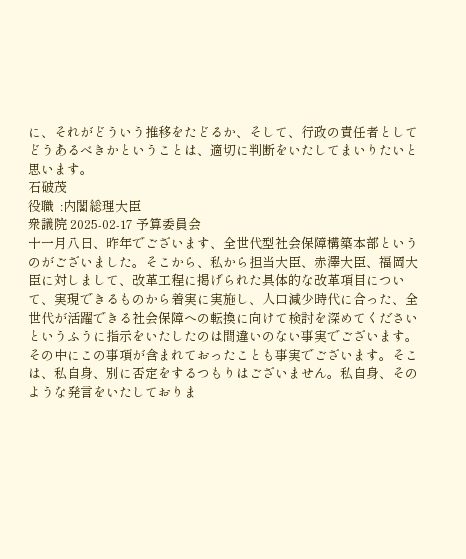に、それがどういう推移をたどるか、そして、行政の責任者としてどうあるべきかということは、適切に判断をいたしてまいりたいと思います。
石破茂
役職  :内閣総理大臣
衆議院 2025-02-17 予算委員会
十一月八日、昨年でございます、全世代型社会保障構築本部というのがございました。そこから、私から担当大臣、赤澤大臣、福岡大臣に対しまして、改革工程に掲げられた具体的な改革項目について、実現できるものから着実に実施し、人口減少時代に合った、全世代が活躍できる社会保障への転換に向けて検討を深めてくださいというふうに指示をいたしたのは間違いのない事実でございます。その中にこの事項が含まれておったことも事実でございます。そこは、私自身、別に否定をするつもりはございません。私自身、そのような発言をいたしておりま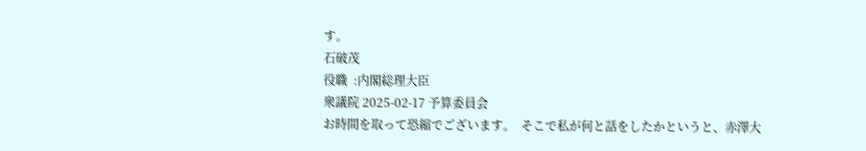す。
石破茂
役職  :内閣総理大臣
衆議院 2025-02-17 予算委員会
お時間を取って恐縮でございます。  そこで私が何と話をしたかというと、赤澤大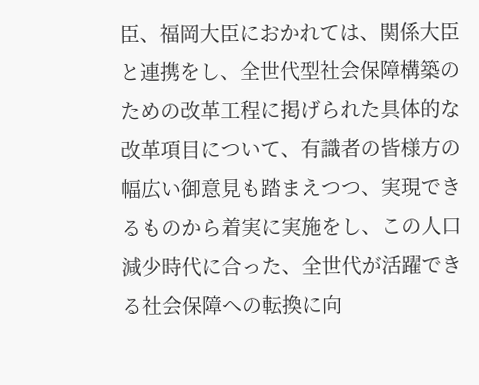臣、福岡大臣におかれては、関係大臣と連携をし、全世代型社会保障構築のための改革工程に掲げられた具体的な改革項目について、有識者の皆様方の幅広い御意見も踏まえつつ、実現できるものから着実に実施をし、この人口減少時代に合った、全世代が活躍できる社会保障への転換に向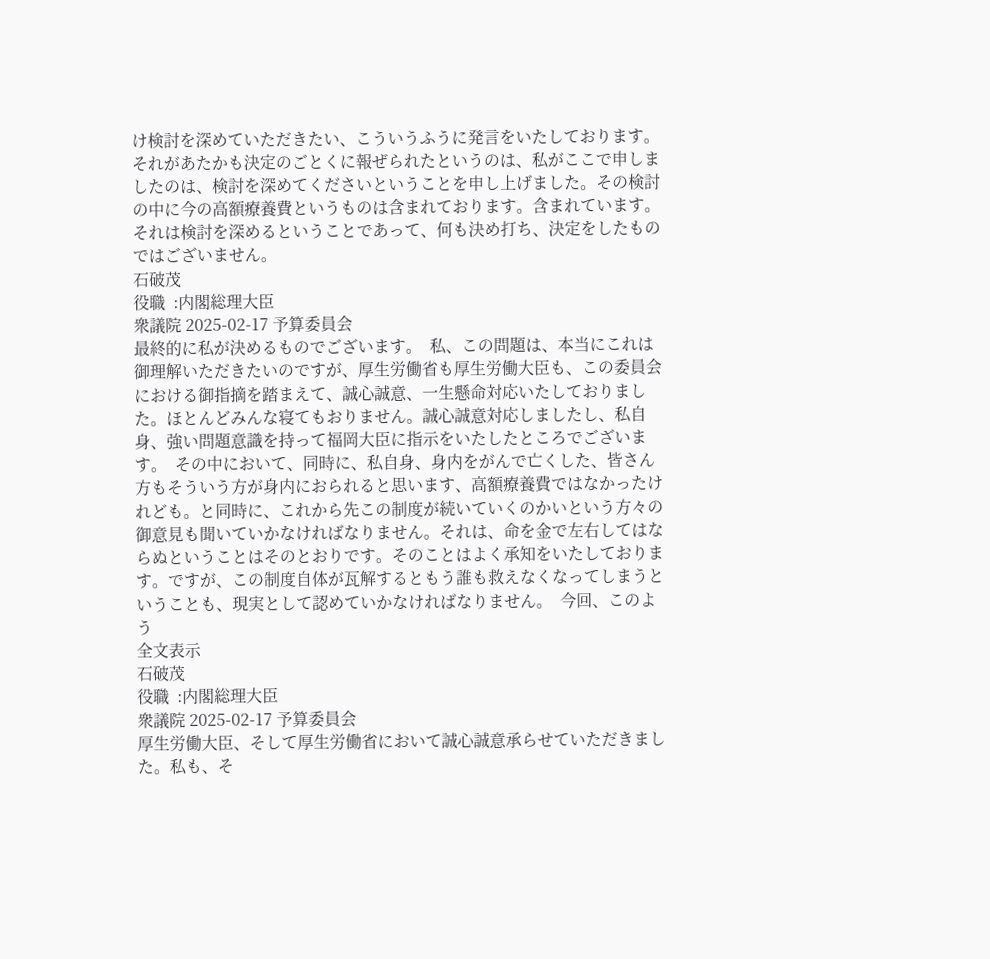け検討を深めていただきたい、こういうふうに発言をいたしております。  それがあたかも決定のごとくに報ぜられたというのは、私がここで申しましたのは、検討を深めてくださいということを申し上げました。その検討の中に今の高額療養費というものは含まれております。含まれています。それは検討を深めるということであって、何も決め打ち、決定をしたものではございません。
石破茂
役職  :内閣総理大臣
衆議院 2025-02-17 予算委員会
最終的に私が決めるものでございます。  私、この問題は、本当にこれは御理解いただきたいのですが、厚生労働省も厚生労働大臣も、この委員会における御指摘を踏まえて、誠心誠意、一生懸命対応いたしておりました。ほとんどみんな寝てもおりません。誠心誠意対応しましたし、私自身、強い問題意識を持って福岡大臣に指示をいたしたところでございます。  その中において、同時に、私自身、身内をがんで亡くした、皆さん方もそういう方が身内におられると思います、高額療養費ではなかったけれども。と同時に、これから先この制度が続いていくのかいという方々の御意見も聞いていかなければなりません。それは、命を金で左右してはならぬということはそのとおりです。そのことはよく承知をいたしております。ですが、この制度自体が瓦解するともう誰も救えなくなってしまうということも、現実として認めていかなければなりません。  今回、このよう
全文表示
石破茂
役職  :内閣総理大臣
衆議院 2025-02-17 予算委員会
厚生労働大臣、そして厚生労働省において誠心誠意承らせていただきました。私も、そ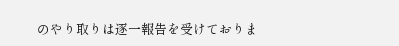のやり取りは逐一報告を受けておりま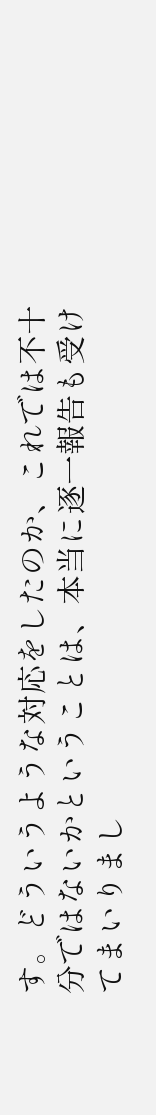す。どういうような対応をしたのか、これでは不十分ではないかということは、本当に逐一報告も受けてまいりまし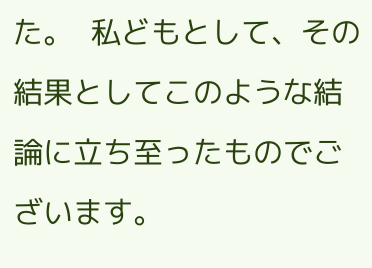た。  私どもとして、その結果としてこのような結論に立ち至ったものでございます。